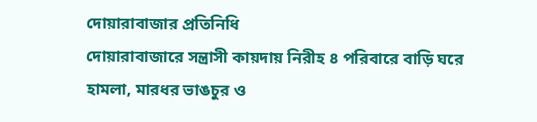দোয়ারাবাজার প্রতিনিধি
দোয়ারাবাজারে সন্ত্রাসী কায়দায় নিরীহ ৪ পরিবারে বাড়ি ঘরে হামলা, মারধর ভাঙচুর ও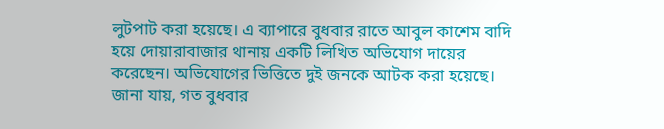লুটপাট করা হয়েছে। এ ব্যাপারে বুধবার রাতে আবুল কাশেম বাদি হয়ে দোয়ারাবাজার থানায় একটি লিখিত অভিযোগ দায়ের করেছেন। অভিযোগের ভিত্তিতে দুই জনকে আটক করা হয়েছে।
জানা যায়, গত বুধবার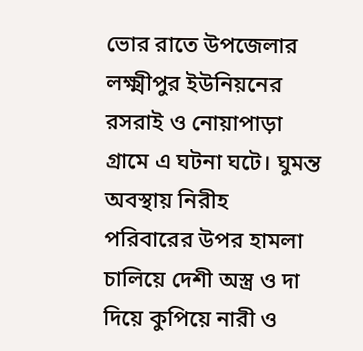ভোর রাতে উপজেলার লক্ষ্মীপুর ইউনিয়নের রসরাই ও নোয়াপাড়া গ্রামে এ ঘটনা ঘটে। ঘুমন্ত অবস্থায় নিরীহ পরিবারের উপর হামলা চালিয়ে দেশী অস্ত্র ও দা দিয়ে কুপিয়ে নারী ও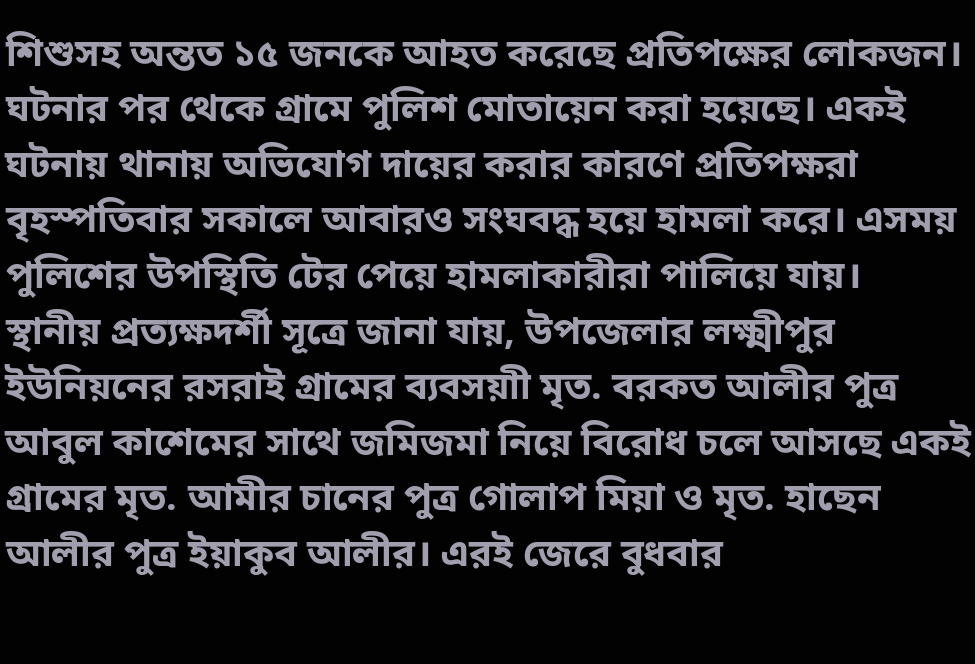শিশুসহ অন্তত ১৫ জনকে আহত করেছে প্রতিপক্ষের লোকজন। ঘটনার পর থেকে গ্রামে পুলিশ মোতায়েন করা হয়েছে। একই ঘটনায় থানায় অভিযোগ দায়ের করার কারণে প্রতিপক্ষরা বৃহস্পতিবার সকালে আবারও সংঘবদ্ধ হয়ে হামলা করে। এসময় পুলিশের উপস্থিতি টের পেয়ে হামলাকারীরা পালিয়ে যায়।
স্থানীয় প্রত্যক্ষদর্শী সূত্রে জানা যায়, উপজেলার লক্ষ্মীপুর ইউনিয়নের রসরাই গ্রামের ব্যবসয়াী মৃত. বরকত আলীর পুত্র আবুল কাশেমের সাথে জমিজমা নিয়ে বিরোধ চলে আসছে একই গ্রামের মৃত. আমীর চানের পুত্র গোলাপ মিয়া ও মৃত. হাছেন আলীর পুত্র ইয়াকুব আলীর। এরই জেরে বুধবার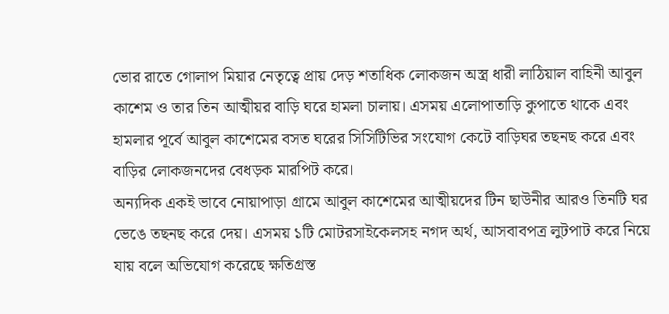ভোর রাতে গোলাপ মিয়ার নেতৃত্বে প্রায় দেড় শতাধিক লোকজন অস্ত্র ধারী লাঠিয়াল বাহিনী আবুল কাশেম ও তার তিন আত্মীয়র বাড়ি ঘরে হামলা চালায়। এসময় এলোপাতাড়ি কুপাতে থাকে এবং হামলার পূর্বে আবুল কাশেমের বসত ঘরের সিসিটিভির সংযোগ কেটে বাড়িঘর তছনছ করে এবং বাড়ির লোকজনদের বেধড়ক মারপিট করে।
অন্যদিক একই ভাবে নোয়াপাড়া গ্রামে আবুল কাশেমের আত্মীয়দের টিন ছাউনীর আরও তিনটি ঘর ভেঙে তছনছ করে দেয়। এসময় ১টি মোটরসাইকেলসহ নগদ অর্থ, আসবাবপত্র লুটপাট করে নিয়ে যায় বলে অভিযোগ করেছে ক্ষতিগ্রস্ত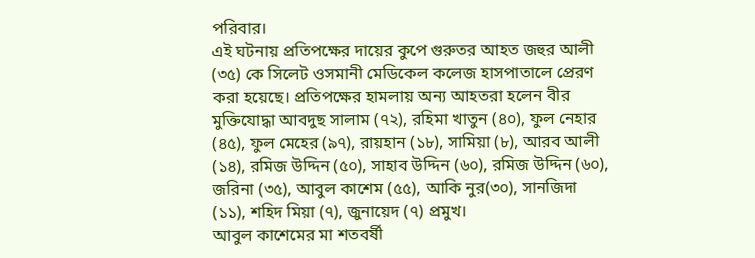পরিবার।
এই ঘটনায় প্রতিপক্ষের দায়ের কুপে গুরুতর আহত জহুর আলী (৩৫) কে সিলেট ওসমানী মেডিকেল কলেজ হাসপাতালে প্রেরণ করা হয়েছে। প্রতিপক্ষের হামলায় অন্য আহতরা হলেন বীর মুক্তিযোদ্ধা আবদুছ সালাম (৭২), রহিমা খাতুন (৪০), ফুল নেহার (৪৫), ফুল মেহের (৯৭), রায়হান (১৮), সামিয়া (৮), আরব আলী (১৪), রমিজ উদ্দিন (৫০), সাহাব উদ্দিন (৬০), রমিজ উদ্দিন (৬০), জরিনা (৩৫), আবুল কাশেম (৫৫), আকি নুর(৩০), সানজিদা (১১), শহিদ মিয়া (৭), জুনায়েদ (৭) প্রমুখ।
আবুল কাশেমের মা শতবর্ষী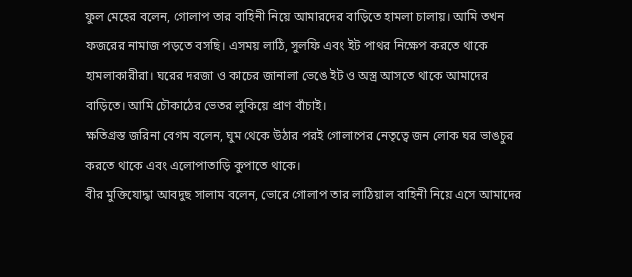ফুল মেহের বলেন, গোলাপ তার বাহিনী নিয়ে আমারদের বাড়িতে হামলা চালায়। আমি তখন ফজরের নামাজ পড়তে বসছি। এসময় লাঠি, সুলফি এবং ইট পাথর নিক্ষেপ করতে থাকে হামলাকারীরা। ঘরের দরজা ও কাচের জানালা ভেঙে ইট ও অস্ত্র আসতে থাকে আমাদের বাড়িতে। আমি চৌকাঠের ভেতর লুকিয়ে প্রাণ বাঁচাই।
ক্ষতিগ্রস্ত জরিনা বেগম বলেন, ঘুম থেকে উঠার পরই গোলাপের নেতৃত্বে জন লোক ঘর ভাঙচুর করতে থাকে এবং এলোপাতাড়ি কুপাতে থাকে।
বীর মুক্তিযোদ্ধা আবদুছ সালাম বলেন, ভোরে গোলাপ তার লাঠিয়াল বাহিনী নিয়ে এসে আমাদের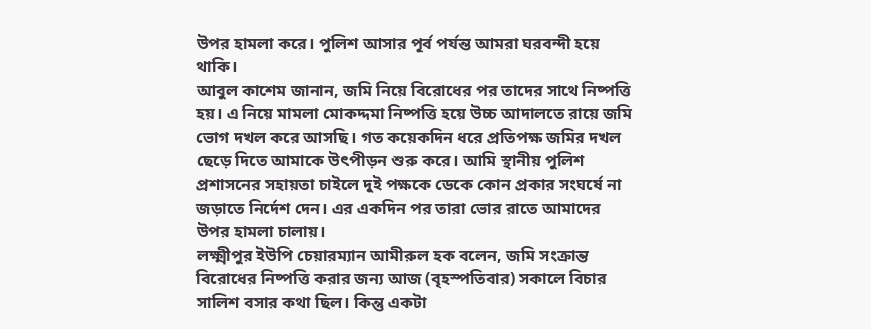উপর হামলা করে। পুলিশ আসার পূর্ব পর্যন্ত আমরা ঘরবন্দী হয়ে থাকি।
আবুল কাশেম জানান, জমি নিয়ে বিরোধের পর তাদের সাথে নিষ্পত্তি হয়। এ নিয়ে মামলা মোকদ্দমা নিষ্পত্তি হয়ে উচ্চ আদালতে রায়ে জমি ভোগ দখল করে আসছি। গত কয়েকদিন ধরে প্রতিপক্ষ জমির দখল ছেড়ে দিতে আমাকে উৎপীড়ন শুরু করে। আমি স্থানীয় পুলিশ প্রশাসনের সহায়তা চাইলে দুই পক্ষকে ডেকে কোন প্রকার সংঘর্ষে না জড়াতে নির্দেশ দেন। এর একদিন পর তারা ভোর রাতে আমাদের উপর হামলা চালায়।
লক্ষ্মীপুর ইউপি চেয়ারম্যান আমীরুল হক বলেন, জমি সংক্রান্ত বিরোধের নিষ্পত্তি করার জন্য আজ (বৃহস্পতিবার) সকালে বিচার সালিশ বসার কথা ছিল। কিন্তু একটা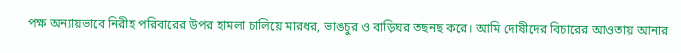পক্ষ অন্যায়ভাবে নিরীহ পরিবারের উপর হামলা চালিয়ে মারধর, ভাঙচুর ও বাড়িঘর তছনছ করে। আমি দোষীদের বিচারের আওতায় আনার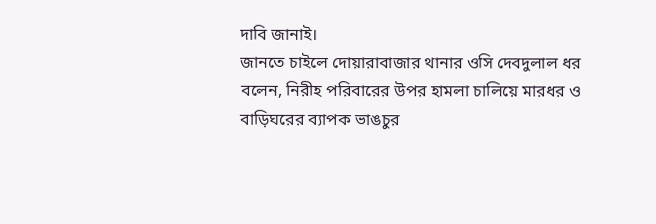দাবি জানাই।
জানতে চাইলে দোয়ারাবাজার থানার ওসি দেবদুলাল ধর বলেন, নিরীহ পরিবারের উপর হামলা চালিয়ে মারধর ও বাড়িঘরের ব্যাপক ভাঙচুর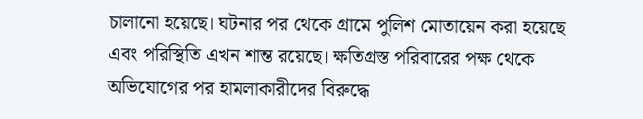চালানো হয়েছে। ঘটনার পর থেকে গ্রামে পুলিশ মোতায়েন করা হয়েছে এবং পরিস্থিতি এখন শান্ত রয়েছে। ক্ষতিগ্রস্ত পরিবারের পক্ষ থেকে অভিযোগের পর হামলাকারীদের বিরুদ্ধে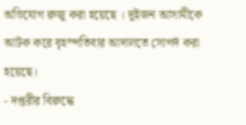অভিযোগ রুজু করা হয়েছে । দুইজন আসামীকে আটক করে বৃহস্পতিবার আদালতে সোপর্দ করা হয়েছে।
- দপ্তরীর বিরুদ্ধে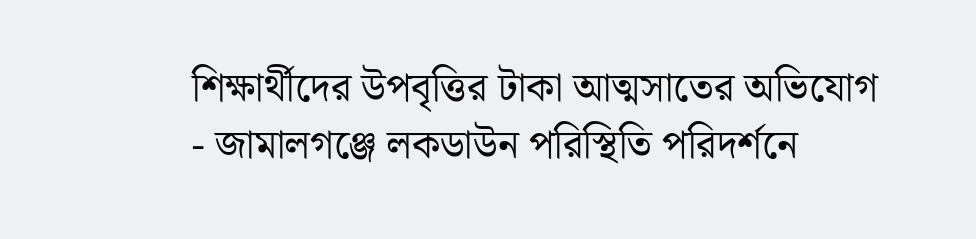শিক্ষার্থীদের উপবৃত্তির টাকা আত্মসাতের অভিযোগ
- জামালগঞ্জে লকডাউন পরিস্থিতি পরিদর্শনে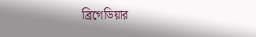ব্রিগেডিয়ার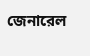জেনারেল